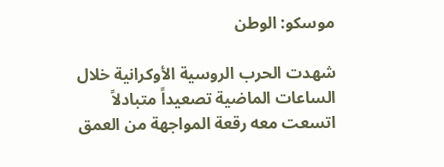موسكو: الوطن

شهدت الحرب الروسية الأوكرانية خلال الساعات الماضية تصعيداً متبادلاً اتسعت معه رقعة المواجهة من العمق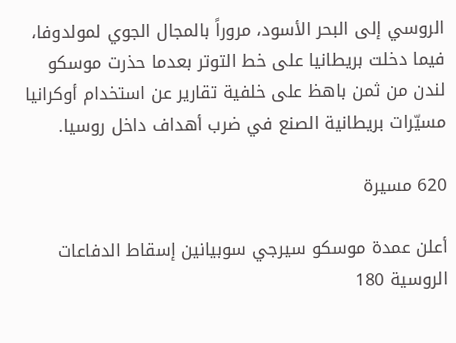الروسي إلى البحر الأسود، مروراً بالمجال الجوي لمولدوفا، فيما دخلت بريطانيا على خط التوتر بعدما حذرت موسكو لندن من ثمن باهظ على خلفية تقارير عن استخدام أوكرانيا مسيّرات بريطانية الصنع في ضرب أهداف داخل روسيا.

620 مسيرة

أعلن عمدة موسكو سيرجي سوبيانين إسقاط الدفاعات الروسية 180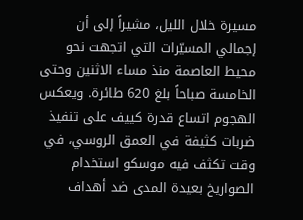مسيرة خلال الليل، مشيراً إلى أن إجمالي المسيّرات التي اتجهت نحو محيط العاصمة منذ مساء الاثنين وحتى الخامسة صباحاً بلغ 620 طائرة. ويعكس الهجوم اتساع قدرة كييف على تنفيذ ضربات كثيفة في العمق الروسي، في وقت تكثف فيه موسكو استخدام الصواريخ بعيدة المدى ضد أهداف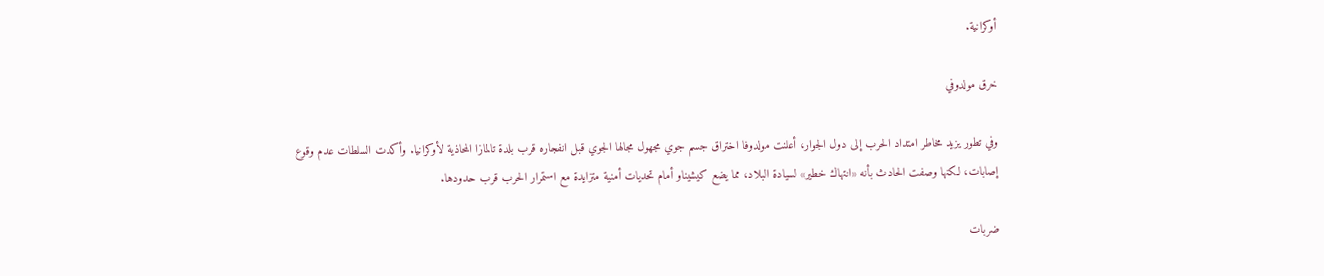أوكرانية.

خرق مولدوفي

وفي تطور يزيد مخاطر امتداد الحرب إلى دول الجوار، أعلنت مولدوفا اختراق جسم جوي مجهول مجالها الجوي قبل انفجاره قرب بلدة تالمازا المحاذية لأوكرانيا. وأكدت السلطات عدم وقوع إصابات، لكنها وصفت الحادث بأنه «انتهاك خطير» لسيادة البلاد، مما يضع كيشيناو أمام تحديات أمنية متزايدة مع استمرار الحرب قرب حدودها.

ضربات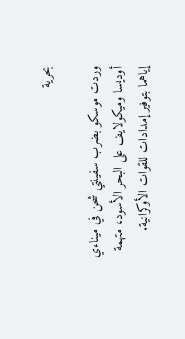بحرية

وردت موسكو بضرب سفينتي شحن في ميناءي أوديسا وميكولايف على البحر الأسود، متهمة إياهما بتوفير إمدادات للقوات الأوكرانية.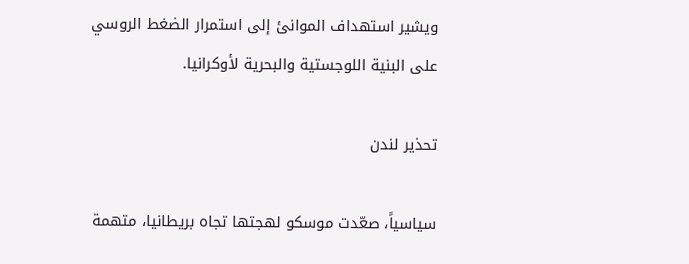ويشير استهداف الموانئ إلى استمرار الضغط الروسي على البنية اللوجستية والبحرية لأوكرانيا.

تحذير لندن

سياسياً، صعّدت موسكو لهجتها تجاه بريطانيا، متهمة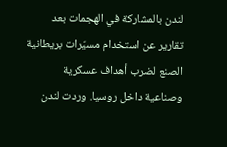لندن بالمشاركة في الهجمات بعد تقارير عن استخدام مسيّرات بريطانية الصنع لضرب أهداف عسكرية وصناعية داخل روسيا. وردت لندن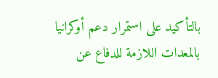بالتأكيد على استمرار دعم أوكرانيا بالمعدات اللازمة للدفاع عن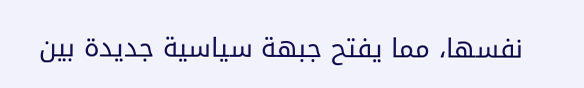نفسها، مما يفتح جبهة سياسية جديدة بين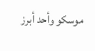موسكو وأحد أبرز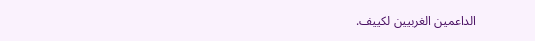الداعمين الغربيين لكييف.